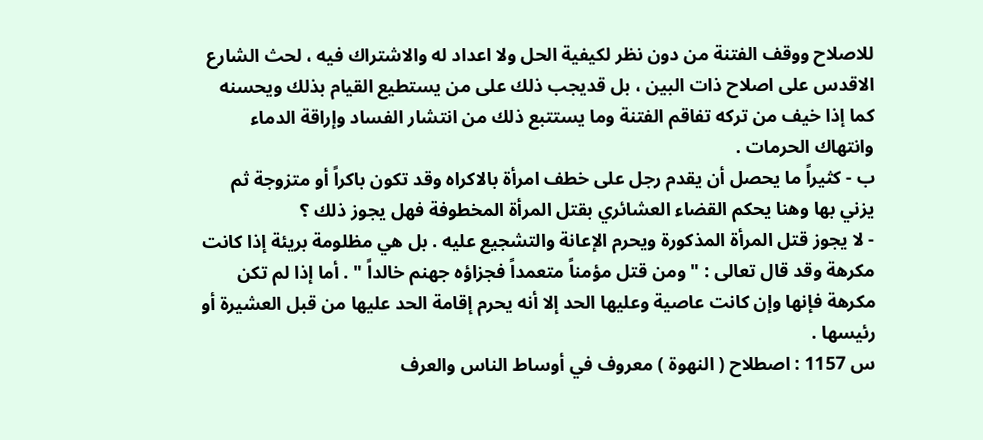للاصلاح ووقف الفتنة من دون نظر لكيفية الحل ولا اعداد له والاشتراك فيه ، لحث الشارع الاقدس على اصلاح ذات البين ، بل قديجب ذلك على من يستطيع القيام بذلك ويحسنه كما إذا خيف من تركه تفاقم الفتنة وما يستتبع ذلك من انتشار الفساد وإراقة الدماء وانتهاك الحرمات .
ب - كثيراً ما يحصل أن يقدم رجل على خطف امرأة بالاكراه وقد تكون باكراً أو متزوجة ثم يزني بها وهنا يحكم القضاء العشائري بقتل المرأة المخطوفة فهل يجوز ذلك ؟
- لا يجوز قتل المرأة المذكورة ويحرم الإعانة والتشجيع عليه . بل هي مظلومة بريئة إذا كانت مكرهة وقد قال تعالى : " ومن قتل مؤمناً متعمداً فجزاؤه جهنم خالداً " . أما إذا لم تكن مكرهة فإنها وإن كانت عاصية وعليها الحد إلا أنه يحرم إقامة الحد عليها من قبل العشيرة أو رئيسها .
س 1157 : اصطلاح ( النهوة ) معروف في أوساط الناس والعرف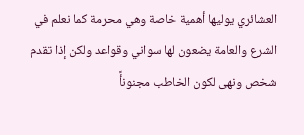العشائري يوليها أهمية خاصة وهي محرمة كما نعلم في الشرع والعامة يضعون لها سواني وقواعد ولكن إذا تقدم شخص ونهى لكون الخاطب مجنونأً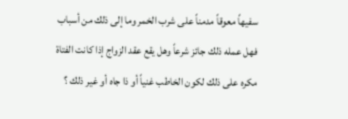سفيهاً معوقاً مدمناً على شرب الخمر وما إلى ذلك من أسباب فهل عمله ذلك جائز شرعاً وهل يقع عقد الزواج إذا كانت الفتاة مكره على ذلك لكون الخاطب غنياً أو ذا جاه أو غير ذلك ؟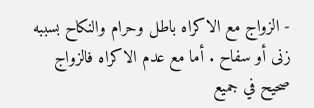- الزواج مع الاكراه باطل وحرام والنكاح بسببه زنى أو سفاح . أما مع عدم الاكراه فالزواج صحيح في جميع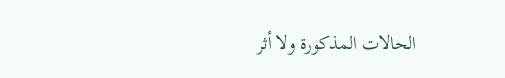الحالات المذكورة ولا أثر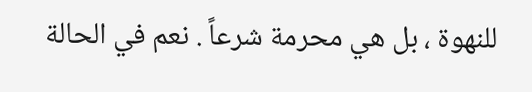للنهوة ، بل هي محرمة شرعاً . نعم في الحالة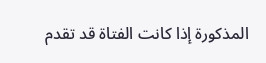المذكورة إذا كانت الفتاة قد تقدم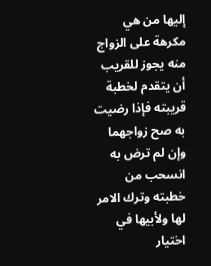إليها من هي مكرهة على الزواج منه يجوز للقريب أن يتقدم لخطبة قريبته فإذا رضيت به صح زواجهما وإن لم ترض به انسحب من خطبته وترك الامر لها ولأبيها في اختيار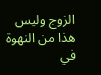الزوج وليس هذا من النهوة في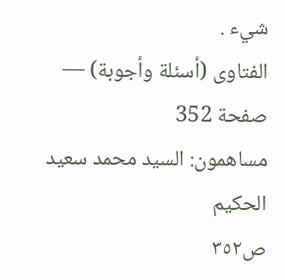شيء .
الفتاوى (أسئلة وأجوبة) — صفحة 352
مساهمون: السيد محمد سعيد الحكيم
ص٣٥٢